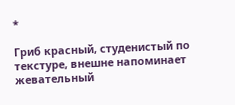*

Гриб красный, студенистый по текстуре, внешне напоминает жевательный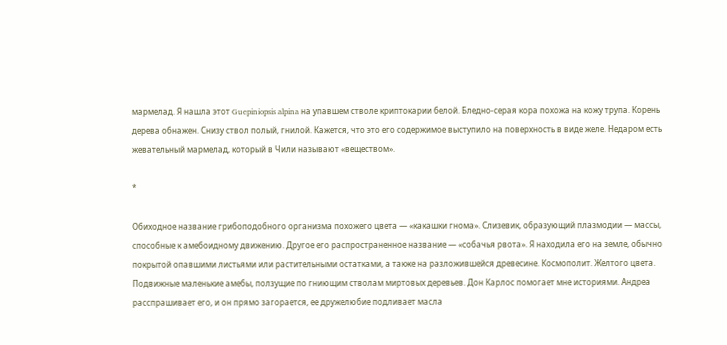мармелад. Я нашла этот Guepiniopsis alpina на упавшем стволе криптокарии белой. Бледно-серая кора похожа на кожу трупа. Корень дерева обнажен. Снизу ствол полый, гнилой. Кажется, что это его содержимое выступило на поверхность в виде желе. Недаром есть жевательный мармелад, который в Чили называют «веществом».

*

Обиходное название грибоподобного организма похожего цвета — «какашки гнома». Слизевик, образующий плазмодии — массы, способные к амебоидному движению. Другое его распространенное название — «собачья рвота». Я находила его на земле, обычно покрытой опавшими листьями или растительными остатками, а также на разложившейся древесине. Космополит. Желтого цвета. Подвижные маленькие амебы, ползущие по гниющим стволам миртовых деревьев. Дон Карлос помогает мне историями. Андреа расспрашивает его, и он прямо загорается, ее дружелюбие подливает масла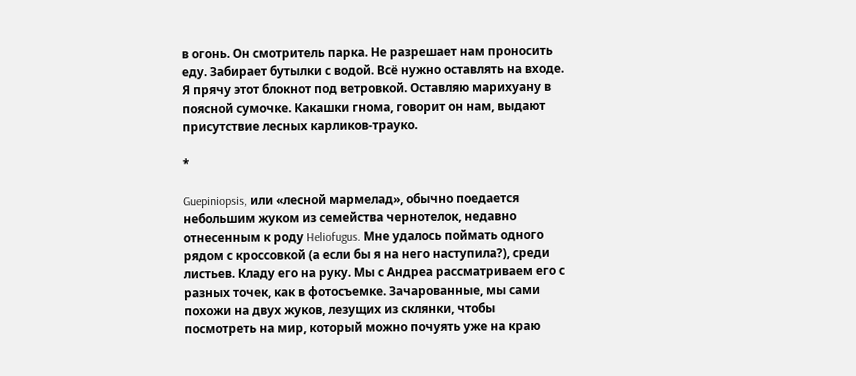в огонь. Он смотритель парка. Не разрешает нам проносить еду. Забирает бутылки с водой. Всё нужно оставлять на входе. Я прячу этот блокнот под ветровкой. Оставляю марихуану в поясной сумочке. Какашки гнома, говорит он нам, выдают присутствие лесных карликов-трауко.

*

Guepiniopsis, или «лесной мармелад», обычно поедается небольшим жуком из семейства чернотелок, недавно отнесенным к роду Heliofugus. Мне удалось поймать одного рядом с кроссовкой (а если бы я на него наступила?), среди листьев. Кладу его на руку. Мы с Андреа рассматриваем его с разных точек, как в фотосъемке. Зачарованные, мы сами похожи на двух жуков, лезущих из склянки, чтобы посмотреть на мир, который можно почуять уже на краю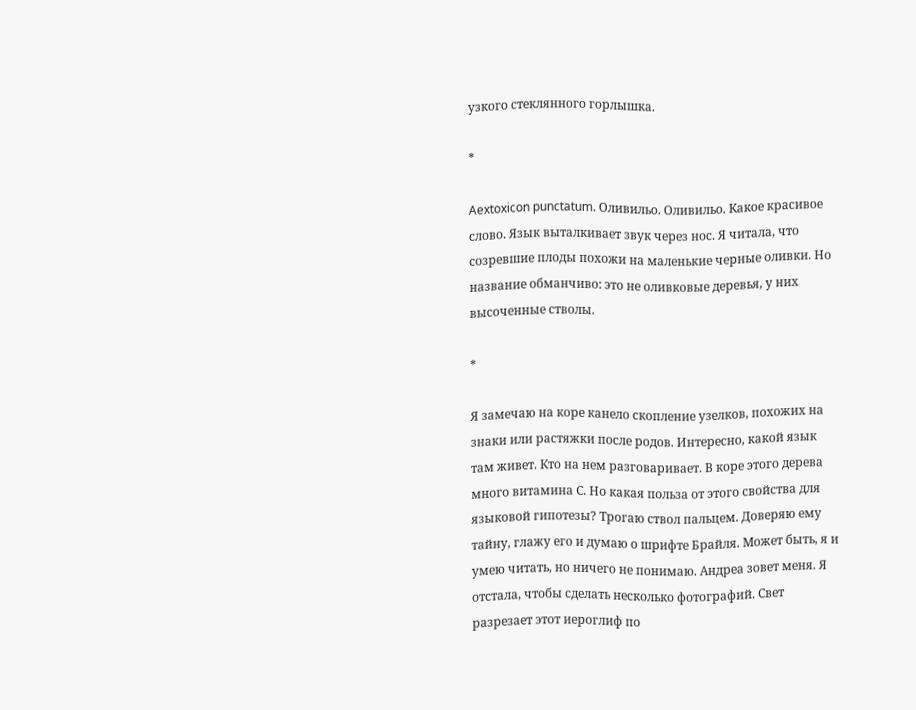узкого стеклянного горлышка.

*

Aextoxicon punctatum. Оливильо. Оливильо. Какое красивое слово. Язык выталкивает звук через нос. Я читала, что созревшие плоды похожи на маленькие черные оливки. Но название обманчиво: это не оливковые деревья, у них высоченные стволы.

*

Я замечаю на коре канело скопление узелков, похожих на знаки или растяжки после родов. Интересно, какой язык там живет. Кто на нем разговаривает. В коре этого дерева много витамина С. Но какая польза от этого свойства для языковой гипотезы? Трогаю ствол пальцем. Доверяю ему тайну, глажу его и думаю о шрифте Брайля. Может быть, я и умею читать, но ничего не понимаю. Андреа зовет меня. Я отстала, чтобы сделать несколько фотографий. Свет разрезает этот иероглиф по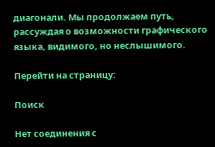диагонали. Мы продолжаем путь, рассуждая о возможности графического языка, видимого, но неслышимого.

Перейти на страницу:

Поиск

Нет соединения с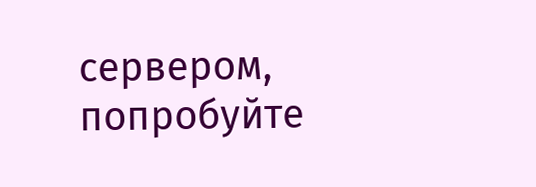сервером, попробуйте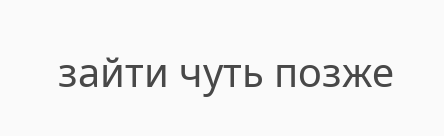зайти чуть позже